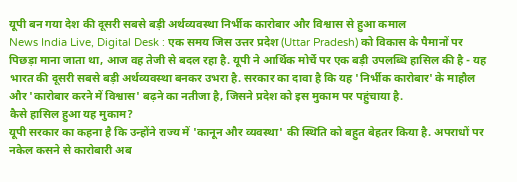यूपी बन गया देश की दूसरी सबसे बड़ी अर्थव्यवस्था निर्भीक कारोबार और विश्वास से हुआ कमाल
News India Live, Digital Desk : एक समय जिस उत्तर प्रदेश (Uttar Pradesh) को विकास के पैमानों पर पिछड़ा माना जाता था, आज वह तेजी से बदल रहा है. यूपी ने आर्थिक मोर्चे पर एक बड़ी उपलब्धि हासिल की है - यह भारत की दूसरी सबसे बड़ी अर्थव्यवस्था बनकर उभरा है. सरकार का दावा है कि यह 'निर्भीक कारोबार' के माहौल और 'कारोबार करने में विश्वास' बढ़ने का नतीजा है, जिसने प्रदेश को इस मुकाम पर पहुंचाया है.
कैसे हासिल हुआ यह मुकाम?
यूपी सरकार का कहना है कि उन्होंने राज्य में 'कानून और व्यवस्था' की स्थिति को बहुत बेहतर किया है. अपराधों पर नकेल कसने से कारोबारी अब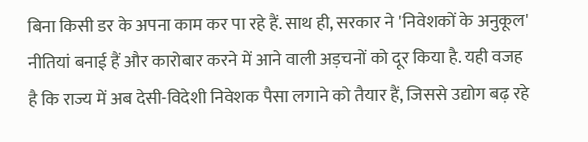बिना किसी डर के अपना काम कर पा रहे हैं. साथ ही, सरकार ने 'निवेशकों के अनुकूल' नीतियां बनाई हैं और कारोबार करने में आने वाली अड़चनों को दूर किया है. यही वजह है कि राज्य में अब देसी-विदेशी निवेशक पैसा लगाने को तैयार हैं, जिससे उद्योग बढ़ रहे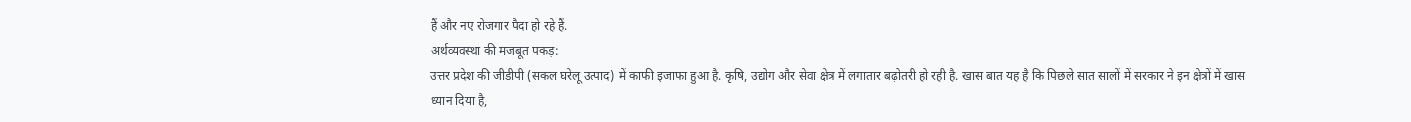हैं और नए रोजगार पैदा हो रहे हैं.
अर्थव्यवस्था की मजबूत पकड़:
उत्तर प्रदेश की जीडीपी (सकल घरेलू उत्पाद) में काफी इजाफा हुआ है. कृषि, उद्योग और सेवा क्षेत्र में लगातार बढ़ोतरी हो रही है. खास बात यह है कि पिछले सात सालों में सरकार ने इन क्षेत्रों में खास ध्यान दिया है,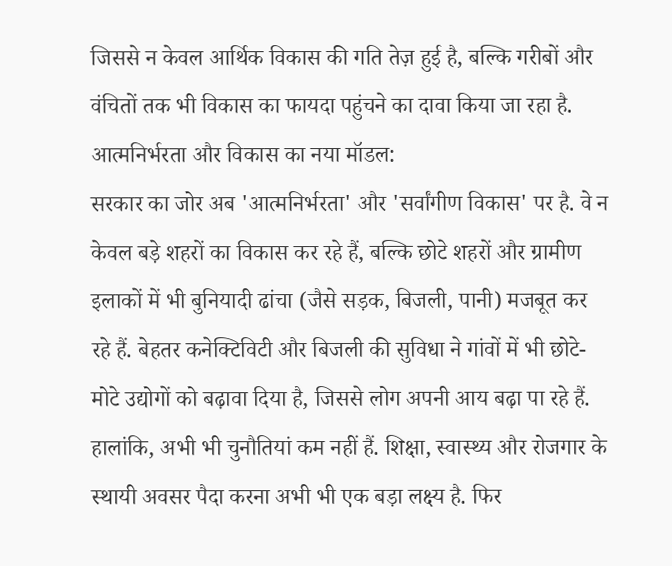जिससे न केवल आर्थिक विकास की गति तेज़ हुई है, बल्कि गरीबों और वंचितों तक भी विकास का फायदा पहुंचने का दावा किया जा रहा है.
आत्मनिर्भरता और विकास का नया मॉडल:
सरकार का जोर अब 'आत्मनिर्भरता' और 'सर्वांगीण विकास' पर है. वे न केवल बड़े शहरों का विकास कर रहे हैं, बल्कि छोटे शहरों और ग्रामीण इलाकों में भी बुनियादी ढांचा (जैसे सड़क, बिजली, पानी) मजबूत कर रहे हैं. बेहतर कनेक्टिविटी और बिजली की सुविधा ने गांवों में भी छोटे-मोटे उद्योगों को बढ़ावा दिया है, जिससे लोग अपनी आय बढ़ा पा रहे हैं.
हालांकि, अभी भी चुनौतियां कम नहीं हैं. शिक्षा, स्वास्थ्य और रोजगार के स्थायी अवसर पैदा करना अभी भी एक बड़ा लक्ष्य है. फिर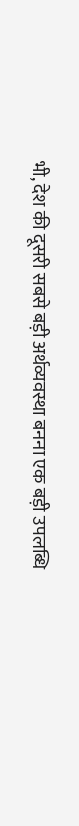भी, देश की दूसरी सबसे बड़ी अर्थव्यवस्था बनना एक बड़ी उपलब्धि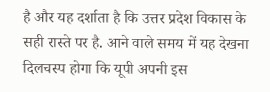है और यह दर्शाता है कि उत्तर प्रदेश विकास के सही रास्ते पर है. आने वाले समय में यह देखना दिलचस्प होगा कि यूपी अपनी इस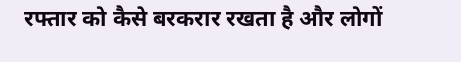रफ्तार को कैसे बरकरार रखता है और लोगों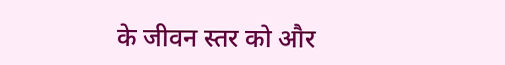के जीवन स्तर को और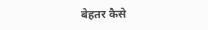बेहतर कैसे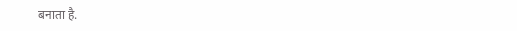बनाता है.